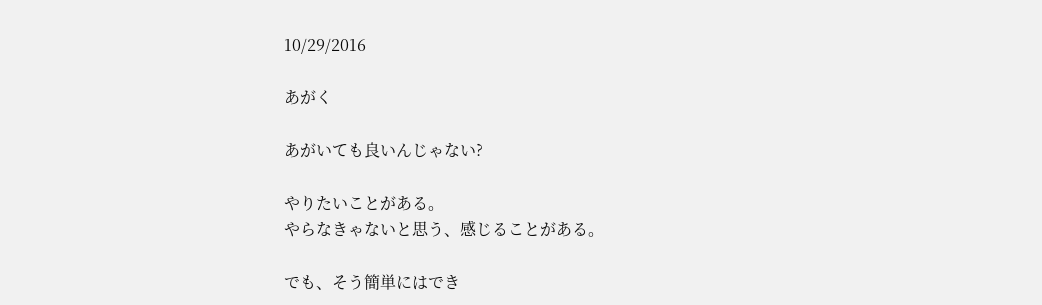10/29/2016

あがく

あがいても良いんじゃない?

やりたいことがある。
やらなきゃないと思う、感じることがある。

でも、そう簡単にはでき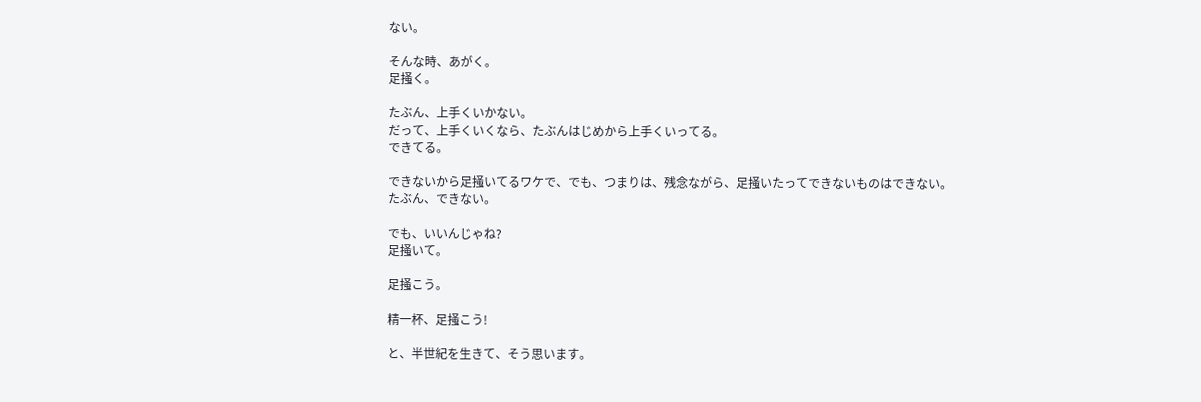ない。

そんな時、あがく。
足掻く。

たぶん、上手くいかない。
だって、上手くいくなら、たぶんはじめから上手くいってる。
できてる。

できないから足掻いてるワケで、でも、つまりは、残念ながら、足掻いたってできないものはできない。
たぶん、できない。

でも、いいんじゃね?
足掻いて。

足掻こう。

精一杯、足掻こう!

と、半世紀を生きて、そう思います。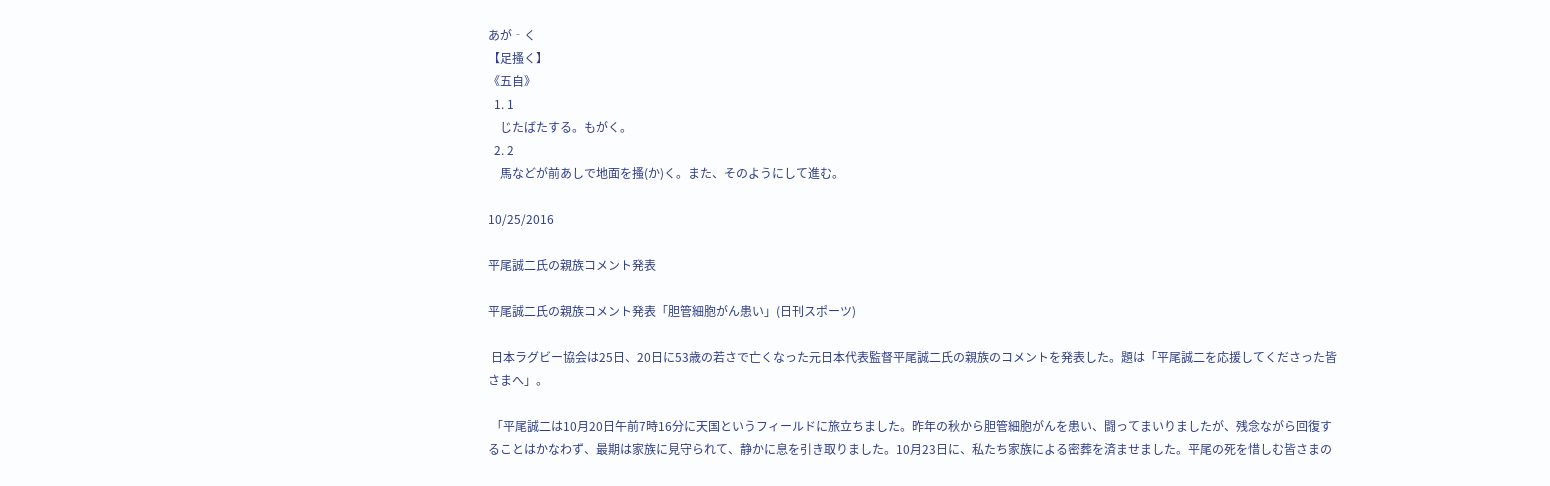あが‐く
【足搔く】
《五自》
  1. 1
    じたばたする。もがく。
  2. 2
    馬などが前あしで地面を搔(か)く。また、そのようにして進む。

10/25/2016

平尾誠二氏の親族コメント発表

平尾誠二氏の親族コメント発表「胆管細胞がん患い」(日刊スポーツ)

 日本ラグビー協会は25日、20日に53歳の若さで亡くなった元日本代表監督平尾誠二氏の親族のコメントを発表した。題は「平尾誠二を応援してくださった皆さまへ」。

 「平尾誠二は10月20日午前7時16分に天国というフィールドに旅立ちました。昨年の秋から胆管細胞がんを患い、闘ってまいりましたが、残念ながら回復することはかなわず、最期は家族に見守られて、静かに息を引き取りました。10月23日に、私たち家族による密葬を済ませました。平尾の死を惜しむ皆さまの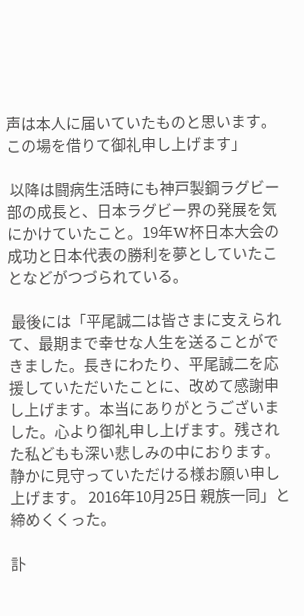声は本人に届いていたものと思います。この場を借りて御礼申し上げます」

 以降は闘病生活時にも神戸製鋼ラグビー部の成長と、日本ラグビー界の発展を気にかけていたこと。19年W杯日本大会の成功と日本代表の勝利を夢としていたことなどがつづられている。

 最後には「平尾誠二は皆さまに支えられて、最期まで幸せな人生を送ることができました。長きにわたり、平尾誠二を応援していただいたことに、改めて感謝申し上げます。本当にありがとうございました。心より御礼申し上げます。残された私どもも深い悲しみの中におります。静かに見守っていただける様お願い申し上げます。 2016年10月25日 親族一同」と締めくくった。

訃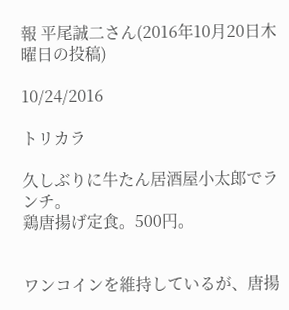報 平尾誠二さん(2016年10月20日木曜日の投稿)

10/24/2016

トリカラ

久しぶりに牛たん居酒屋小太郎でランチ。
鶏唐揚げ定食。500円。


ワンコインを維持しているが、唐揚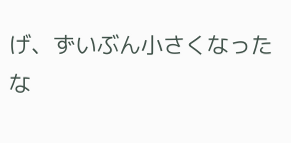げ、ずいぶん小さくなったな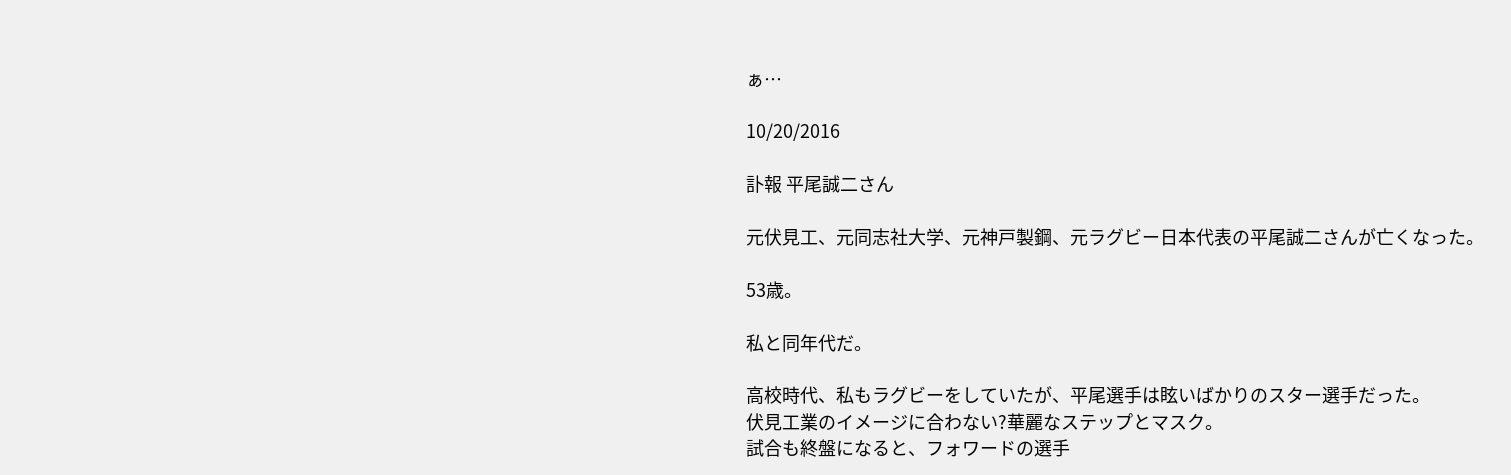ぁ…

10/20/2016

訃報 平尾誠二さん

元伏見工、元同志社大学、元神戸製鋼、元ラグビー日本代表の平尾誠二さんが亡くなった。

53歳。

私と同年代だ。

高校時代、私もラグビーをしていたが、平尾選手は眩いばかりのスター選手だった。
伏見工業のイメージに合わない?華麗なステップとマスク。
試合も終盤になると、フォワードの選手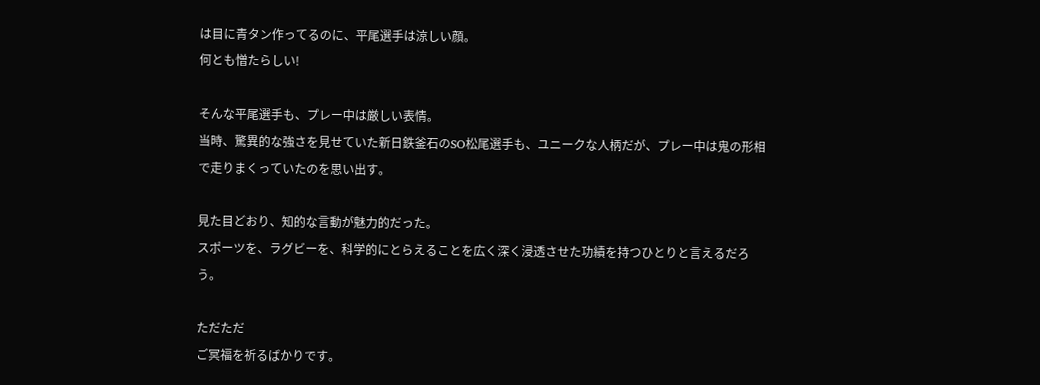は目に青タン作ってるのに、平尾選手は涼しい顔。
何とも憎たらしい!

そんな平尾選手も、プレー中は厳しい表情。
当時、驚異的な強さを見せていた新日鉄釜石のSO松尾選手も、ユニークな人柄だが、プレー中は鬼の形相で走りまくっていたのを思い出す。

見た目どおり、知的な言動が魅力的だった。
スポーツを、ラグビーを、科学的にとらえることを広く深く浸透させた功績を持つひとりと言えるだろう。

ただただ
ご冥福を祈るばかりです。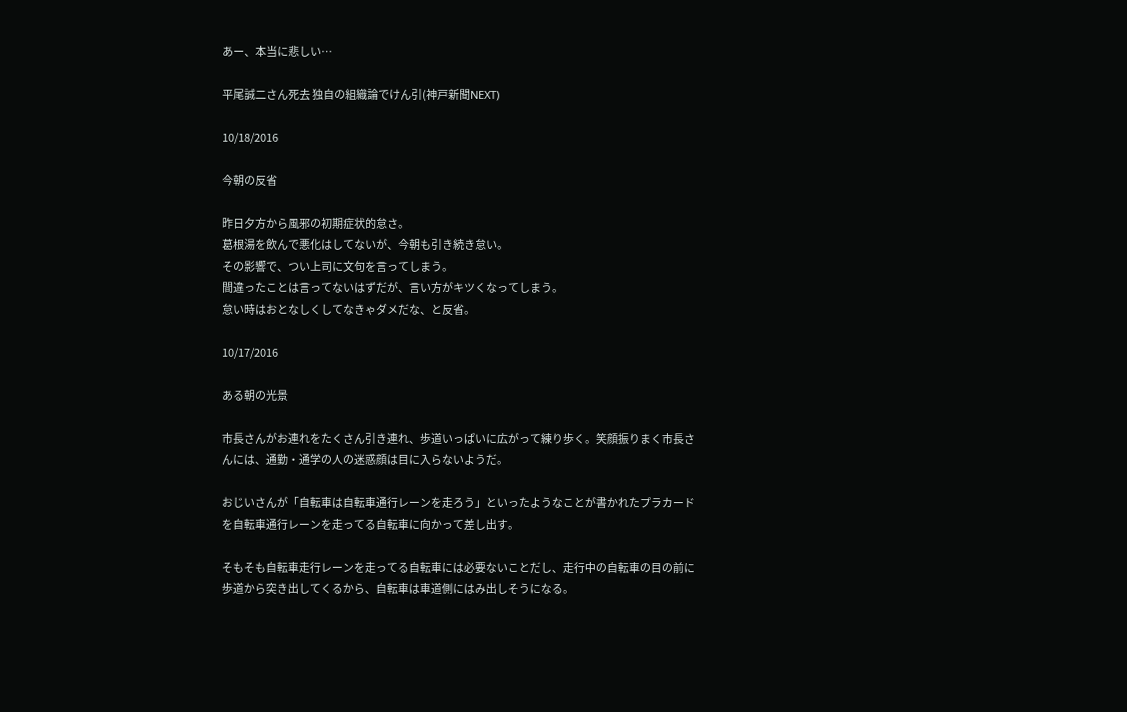あー、本当に悲しい…

平尾誠二さん死去 独自の組織論でけん引(神戸新聞NEXT)

10/18/2016

今朝の反省

昨日夕方から風邪の初期症状的怠さ。
葛根湯を飲んで悪化はしてないが、今朝も引き続き怠い。
その影響で、つい上司に文句を言ってしまう。
間違ったことは言ってないはずだが、言い方がキツくなってしまう。
怠い時はおとなしくしてなきゃダメだな、と反省。

10/17/2016

ある朝の光景

市長さんがお連れをたくさん引き連れ、歩道いっぱいに広がって練り歩く。笑顔振りまく市長さんには、通勤・通学の人の迷惑顔は目に入らないようだ。

おじいさんが「自転車は自転車通行レーンを走ろう」といったようなことが書かれたプラカードを自転車通行レーンを走ってる自転車に向かって差し出す。

そもそも自転車走行レーンを走ってる自転車には必要ないことだし、走行中の自転車の目の前に歩道から突き出してくるから、自転車は車道側にはみ出しそうになる。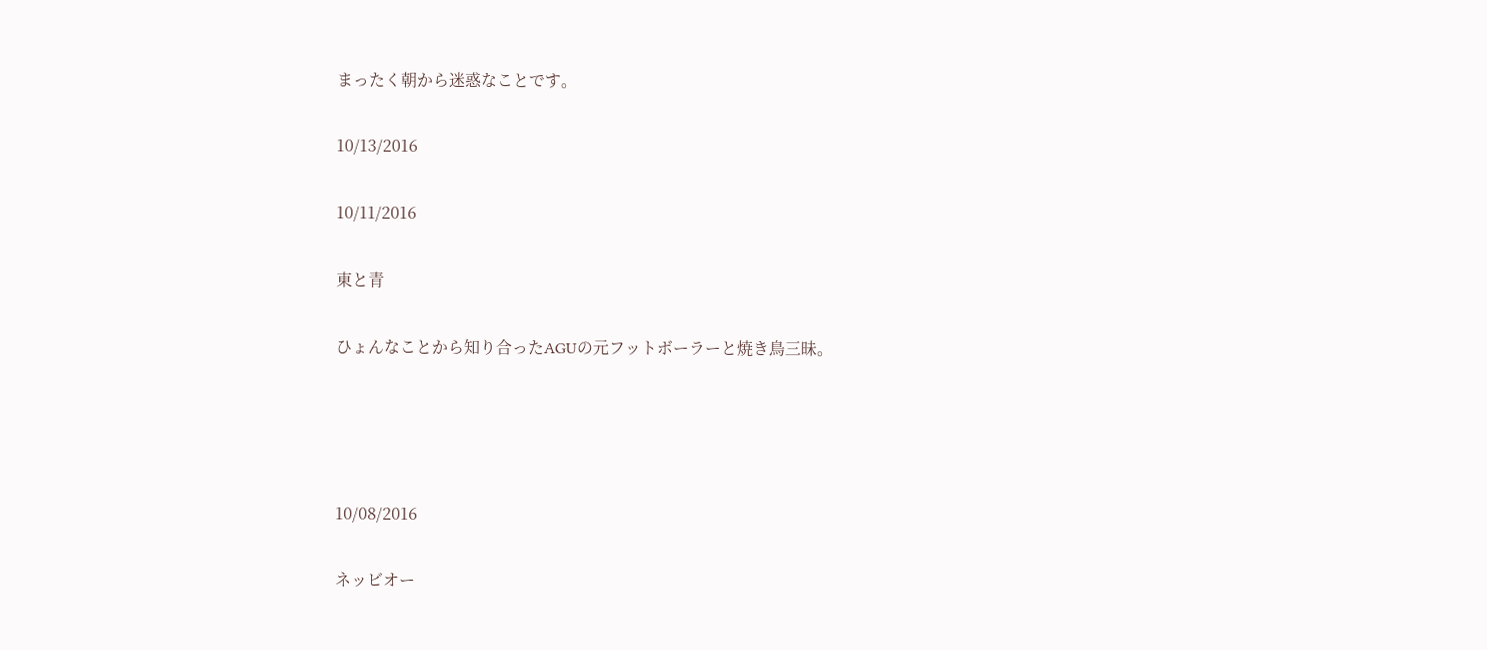まったく朝から迷惑なことです。

10/13/2016

10/11/2016

東と青

ひょんなことから知り合ったAGUの元フットボーラーと焼き鳥三昧。




10/08/2016

ネッビオー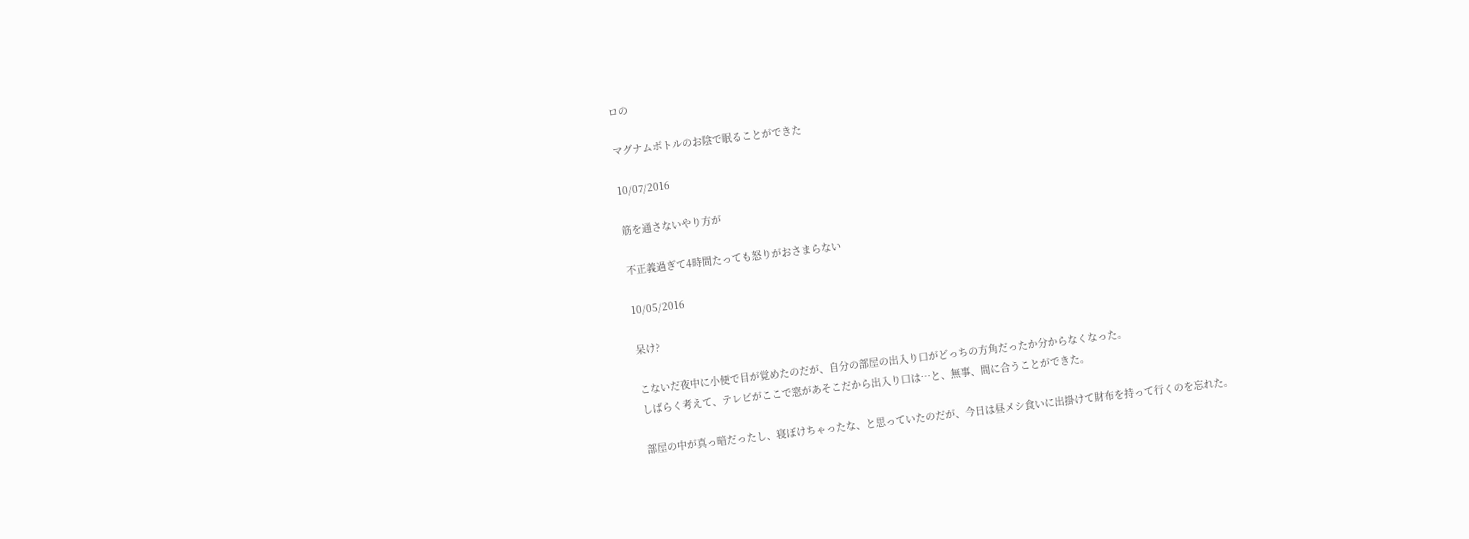ロの

マグナムボトルのお陰で眠ることができた

10/07/2016

筋を通さないやり方が

不正義過ぎて4時間たっても怒りがおさまらない

10/05/2016

呆け?

こないだ夜中に小便で目が覚めたのだが、自分の部屋の出入り口がどっちの方角だったか分からなくなった。
しばらく考えて、テレビがここで窓があそこだから出入り口は…と、無事、間に合うことができた。

部屋の中が真っ暗だったし、寝ぼけちゃったな、と思っていたのだが、今日は昼メシ食いに出掛けて財布を持って行くのを忘れた。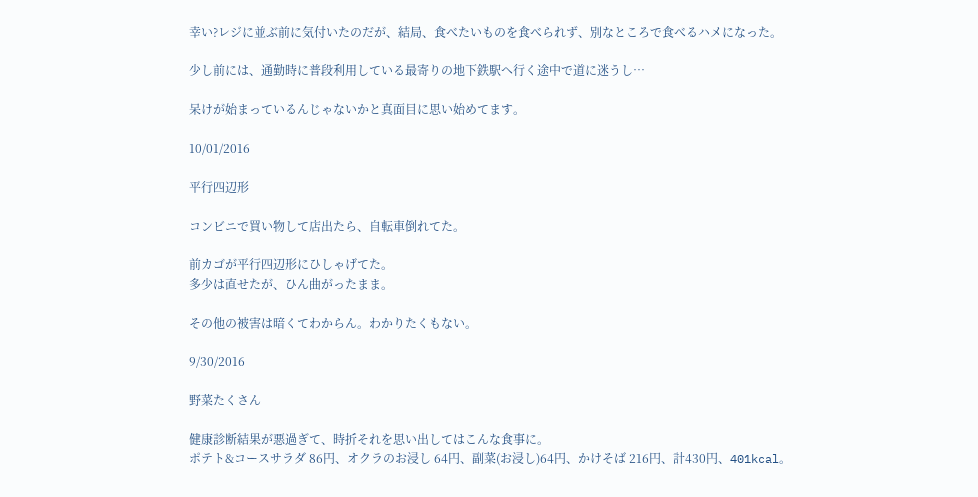幸い?レジに並ぶ前に気付いたのだが、結局、食べたいものを食べられず、別なところで食べるハメになった。

少し前には、通勤時に普段利用している最寄りの地下鉄駅へ行く途中で道に迷うし…

呆けが始まっているんじゃないかと真面目に思い始めてます。

10/01/2016

平行四辺形

コンビニで買い物して店出たら、自転車倒れてた。

前カゴが平行四辺形にひしゃげてた。
多少は直せたが、ひん曲がったまま。

その他の被害は暗くてわからん。わかりたくもない。

9/30/2016

野菜たくさん

健康診断結果が悪過ぎて、時折それを思い出してはこんな食事に。
ポテト&コースサラダ 86円、オクラのお浸し 64円、副菜(お浸し)64円、かけそば 216円、計430円、401kcal。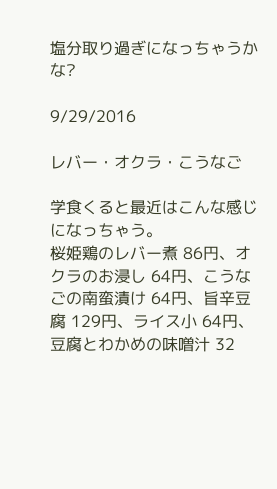塩分取り過ぎになっちゃうかな?

9/29/2016

レバー・オクラ・こうなご

学食くると最近はこんな感じになっちゃう。
桜姫鶏のレバー煮 86円、オクラのお浸し 64円、こうなごの南蛮漬け 64円、旨辛豆腐 129円、ライス小 64円、豆腐とわかめの味噌汁 32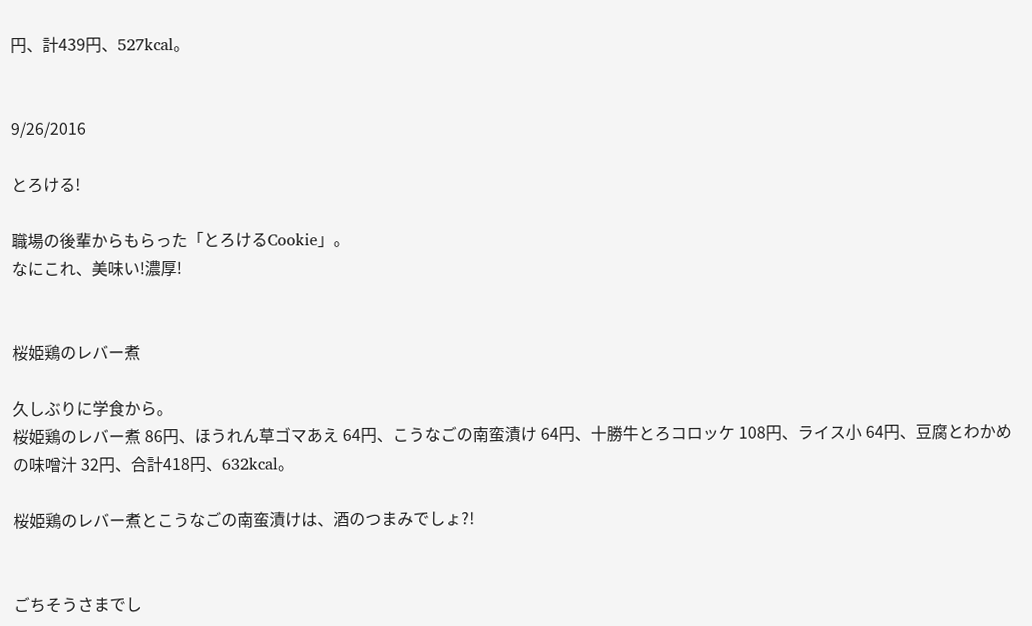円、計439円、527kcal。


9/26/2016

とろける!

職場の後輩からもらった「とろけるCookie」。
なにこれ、美味い!濃厚!


桜姫鶏のレバー煮

久しぶりに学食から。
桜姫鶏のレバー煮 86円、ほうれん草ゴマあえ 64円、こうなごの南蛮漬け 64円、十勝牛とろコロッケ 108円、ライス小 64円、豆腐とわかめの味噌汁 32円、合計418円、632kcal。

桜姫鶏のレバー煮とこうなごの南蛮漬けは、酒のつまみでしょ?!


ごちそうさまでし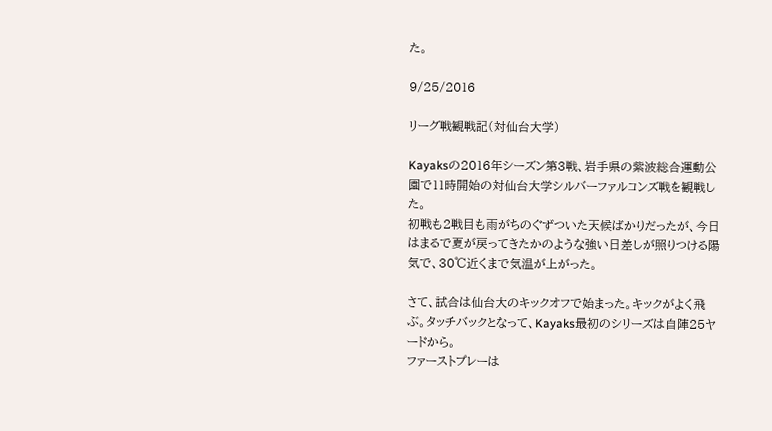た。

9/25/2016

リーグ戦観戦記(対仙台大学)

Kayaksの2016年シーズン第3戦、岩手県の紫波総合運動公園で11時開始の対仙台大学シルバーファルコンズ戦を観戦した。
初戦も2戦目も雨がちのぐずついた天候ばかりだったが、今日はまるで夏が戻ってきたかのような強い日差しが照りつける陽気で、30℃近くまで気温が上がった。

さて、試合は仙台大のキックオフで始まった。キックがよく飛ぶ。タッチバックとなって、Kayaks最初のシリーズは自陣25ヤードから。
ファーストプレーは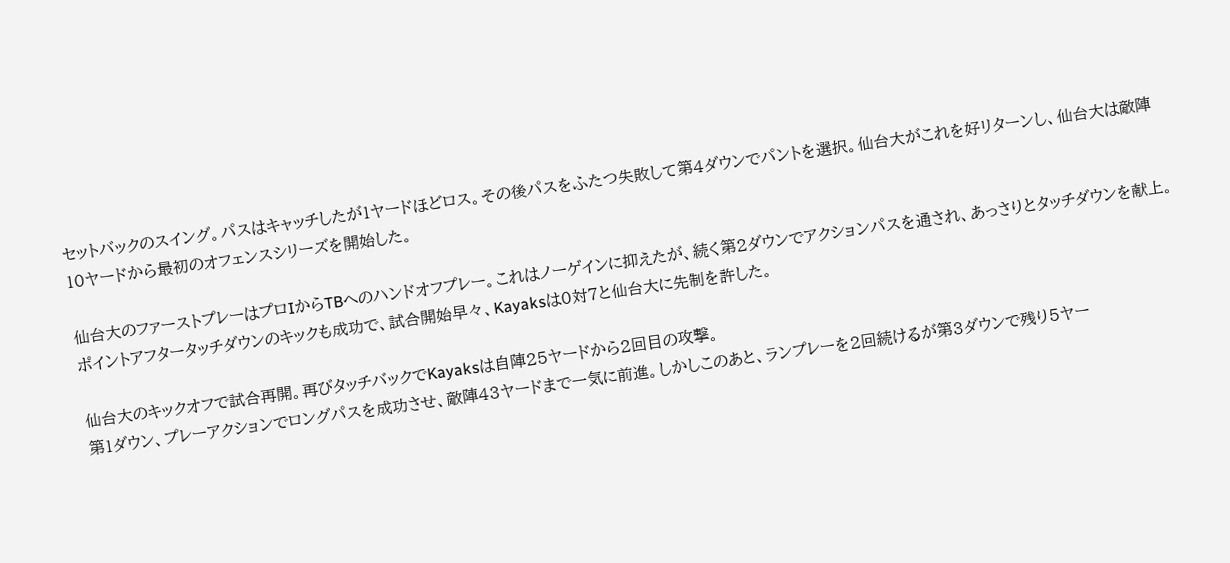セットバックのスイング。パスはキャッチしたが1ヤードほどロス。その後パスをふたつ失敗して第4ダウンでパントを選択。仙台大がこれを好リターンし、仙台大は敵陣10ヤードから最初のオフェンスシリーズを開始した。

仙台大のファーストプレーはプロIからTBへのハンドオフプレー。これはノーゲインに抑えたが、続く第2ダウンでアクションパスを通され、あっさりとタッチダウンを献上。ポイントアフタータッチダウンのキックも成功で、試合開始早々、Kayaksは0対7と仙台大に先制を許した。

仙台大のキックオフで試合再開。再びタッチバックでKayaksは自陣25ヤードから2回目の攻撃。
第1ダウン、プレーアクションでロングパスを成功させ、敵陣43ヤードまで一気に前進。しかしこのあと、ランプレーを2回続けるが第3ダウンで残り5ヤー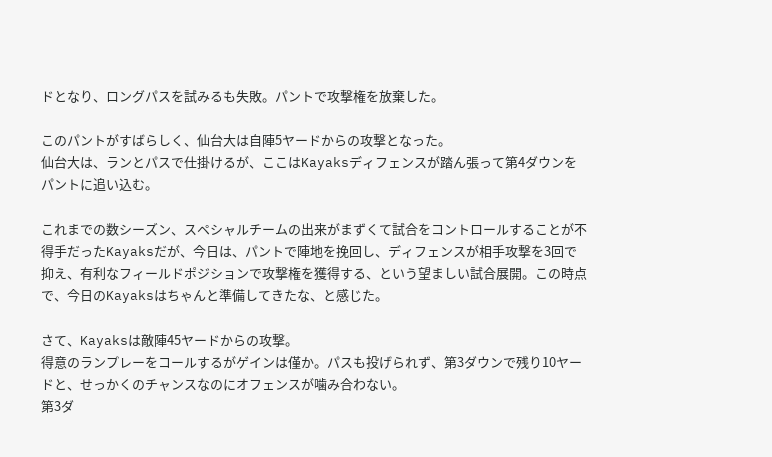ドとなり、ロングパスを試みるも失敗。パントで攻撃権を放棄した。

このパントがすばらしく、仙台大は自陣5ヤードからの攻撃となった。
仙台大は、ランとパスで仕掛けるが、ここはKayaksディフェンスが踏ん張って第4ダウンをパントに追い込む。

これまでの数シーズン、スペシャルチームの出来がまずくて試合をコントロールすることが不得手だったKayaksだが、今日は、パントで陣地を挽回し、ディフェンスが相手攻撃を3回で抑え、有利なフィールドポジションで攻撃権を獲得する、という望ましい試合展開。この時点で、今日のKayaksはちゃんと準備してきたな、と感じた。

さて、Kayaksは敵陣45ヤードからの攻撃。
得意のランプレーをコールするがゲインは僅か。パスも投げられず、第3ダウンで残り10ヤードと、せっかくのチャンスなのにオフェンスが噛み合わない。
第3ダ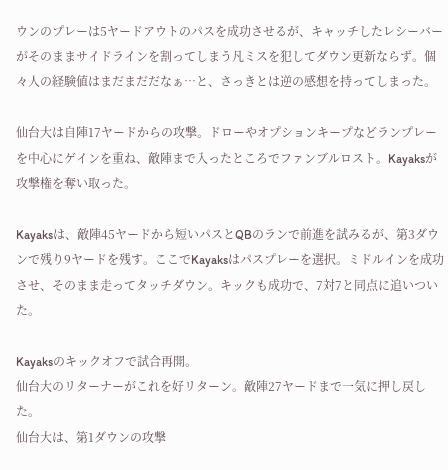ウンのプレーは5ヤードアウトのパスを成功させるが、キャッチしたレシーバーがそのままサイドラインを割ってしまう凡ミスを犯してダウン更新ならず。個々人の経験値はまだまだだなぁ…と、さっきとは逆の感想を持ってしまった。

仙台大は自陣17ヤードからの攻撃。ドローやオプションキープなどランプレーを中心にゲインを重ね、敵陣まで入ったところでファンブルロスト。Kayaksが攻撃権を奪い取った。

Kayaksは、敵陣45ヤードから短いパスとQBのランで前進を試みるが、第3ダウンで残り9ヤードを残す。ここでKayaksはパスプレーを選択。ミドルインを成功させ、そのまま走ってタッチダウン。キックも成功で、7対7と同点に追いついた。

Kayaksのキックオフで試合再開。
仙台大のリターナーがこれを好リターン。敵陣27ヤードまで一気に押し戻した。
仙台大は、第1ダウンの攻撃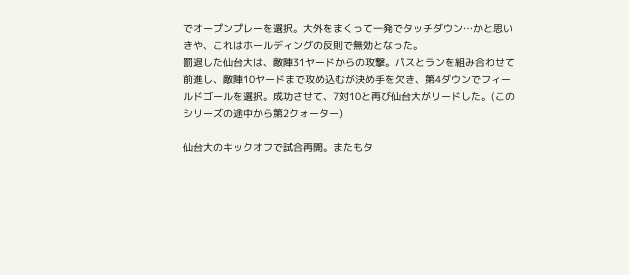でオープンプレーを選択。大外をまくって一発でタッチダウン…かと思いきや、これはホールディングの反則で無効となった。
罰退した仙台大は、敵陣31ヤードからの攻撃。パスとランを組み合わせて前進し、敵陣10ヤードまで攻め込むが決め手を欠き、第4ダウンでフィールドゴールを選択。成功させて、7対10と再び仙台大がリードした。(このシリーズの途中から第2クォーター)

仙台大のキックオフで試合再開。またもタ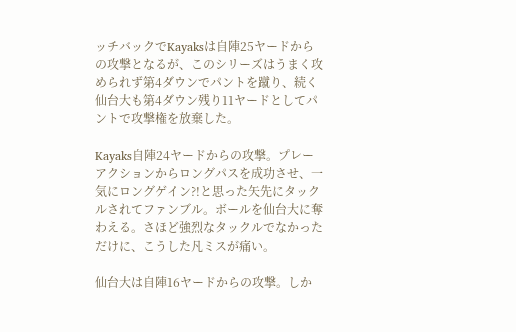ッチバックでKayaksは自陣25ヤードからの攻撃となるが、このシリーズはうまく攻められず第4ダウンでパントを蹴り、続く仙台大も第4ダウン残り11ヤードとしてパントで攻撃権を放棄した。

Kayaks自陣24ヤードからの攻撃。プレーアクションからロングパスを成功させ、一気にロングゲイン?!と思った矢先にタックルされてファンブル。ボールを仙台大に奪わえる。さほど強烈なタックルでなかっただけに、こうした凡ミスが痛い。

仙台大は自陣16ヤードからの攻撃。しか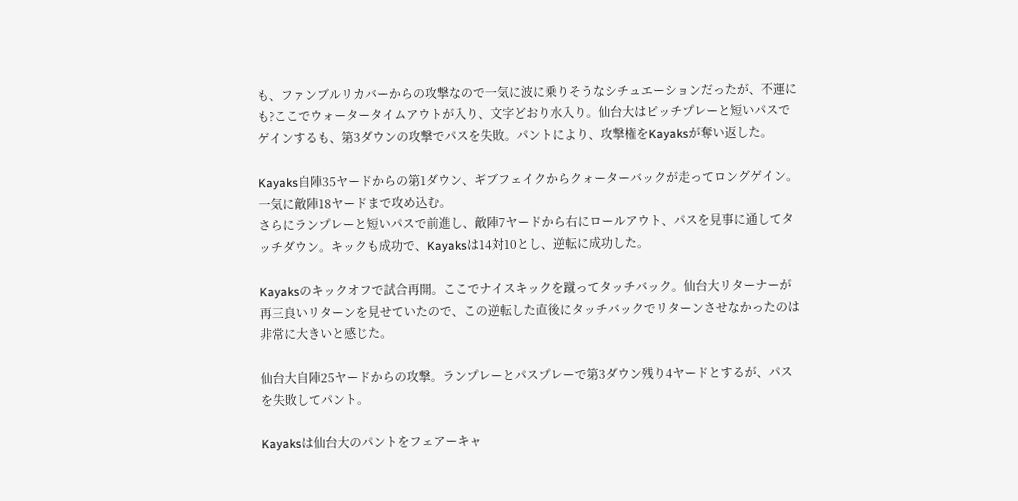も、ファンブルリカバーからの攻撃なので一気に波に乗りそうなシチュエーションだったが、不運にも?ここでウォータータイムアウトが入り、文字どおり水入り。仙台大はピッチプレーと短いパスでゲインするも、第3ダウンの攻撃でパスを失敗。パントにより、攻撃権をKayaksが奪い返した。

Kayaks自陣35ヤードからの第1ダウン、ギブフェイクからクォーターバックが走ってロングゲイン。一気に敵陣18ヤードまで攻め込む。
さらにランプレーと短いパスで前進し、敵陣7ヤードから右にロールアウト、パスを見事に通してタッチダウン。キックも成功で、Kayaksは14対10とし、逆転に成功した。

Kayaksのキックオフで試合再開。ここでナイスキックを蹴ってタッチバック。仙台大リターナーが再三良いリターンを見せていたので、この逆転した直後にタッチバックでリターンさせなかったのは非常に大きいと感じた。

仙台大自陣25ヤードからの攻撃。ランプレーとパスプレーで第3ダウン残り4ヤードとするが、パスを失敗してパント。

Kayaksは仙台大のパントをフェアーキャ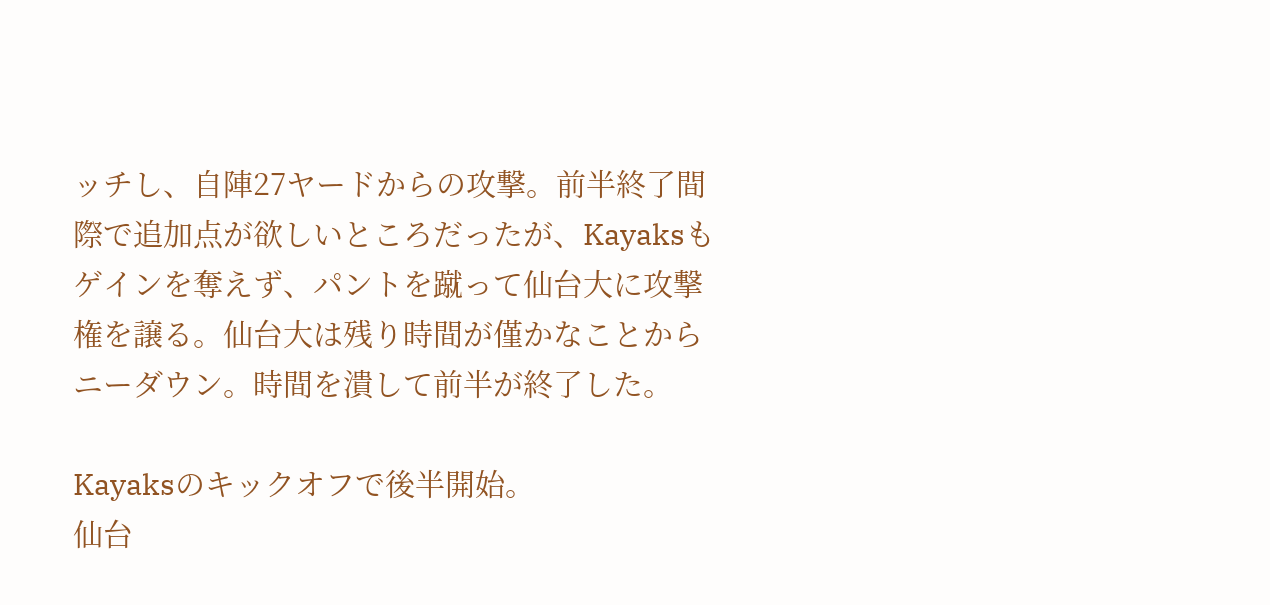ッチし、自陣27ヤードからの攻撃。前半終了間際で追加点が欲しいところだったが、Kayaksもゲインを奪えず、パントを蹴って仙台大に攻撃権を譲る。仙台大は残り時間が僅かなことからニーダウン。時間を潰して前半が終了した。

Kayaksのキックオフで後半開始。
仙台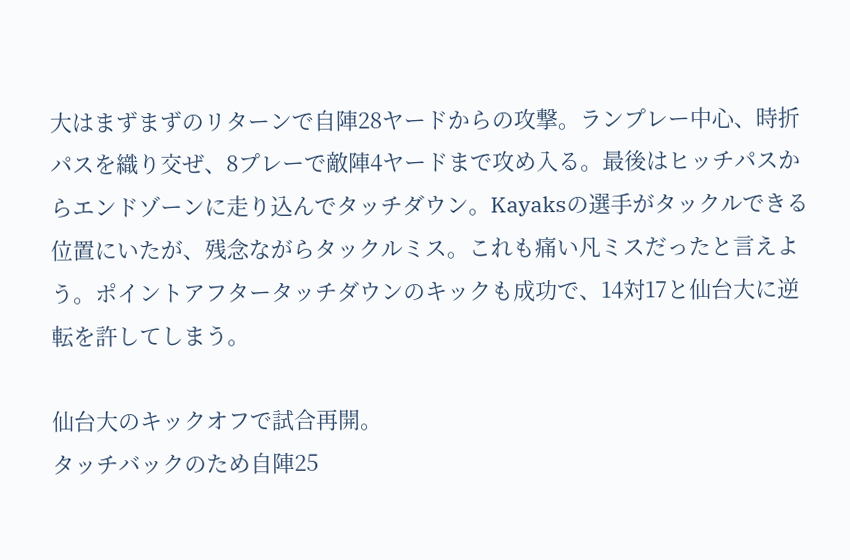大はまずまずのリターンで自陣28ヤードからの攻撃。ランプレー中心、時折パスを織り交ぜ、8プレーで敵陣4ヤードまで攻め入る。最後はヒッチパスからエンドゾーンに走り込んでタッチダウン。Kayaksの選手がタックルできる位置にいたが、残念ながらタックルミス。これも痛い凡ミスだったと言えよう。ポイントアフタータッチダウンのキックも成功で、14対17と仙台大に逆転を許してしまう。

仙台大のキックオフで試合再開。
タッチバックのため自陣25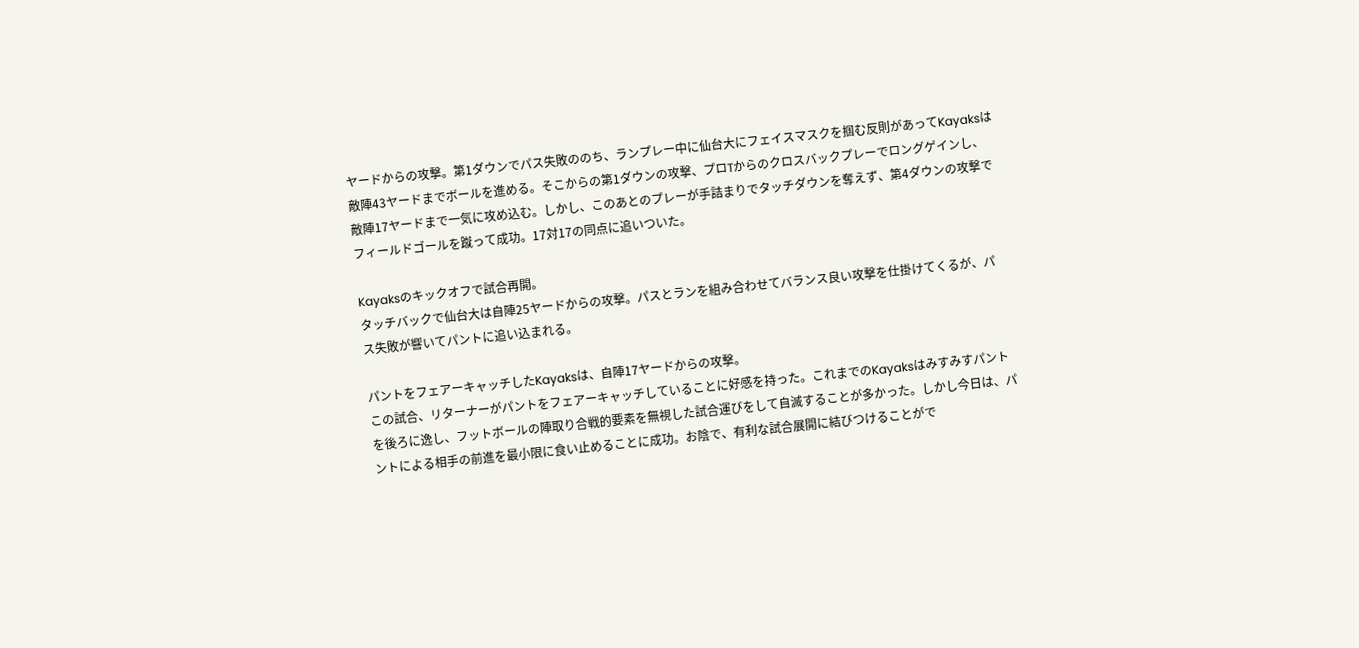ヤードからの攻撃。第1ダウンでパス失敗ののち、ランプレー中に仙台大にフェイスマスクを掴む反則があってKayaksは敵陣43ヤードまでボールを進める。そこからの第1ダウンの攻撃、プロTからのクロスバックプレーでロングゲインし、敵陣17ヤードまで一気に攻め込む。しかし、このあとのプレーが手詰まりでタッチダウンを奪えず、第4ダウンの攻撃でフィールドゴールを蹴って成功。17対17の同点に追いついた。

Kayaksのキックオフで試合再開。
タッチバックで仙台大は自陣25ヤードからの攻撃。パスとランを組み合わせてバランス良い攻撃を仕掛けてくるが、パス失敗が響いてパントに追い込まれる。

パントをフェアーキャッチしたKayaksは、自陣17ヤードからの攻撃。
この試合、リターナーがパントをフェアーキャッチしていることに好感を持った。これまでのKayaksはみすみすパントを後ろに逸し、フットボールの陣取り合戦的要素を無視した試合運びをして自滅することが多かった。しかし今日は、パントによる相手の前進を最小限に食い止めることに成功。お陰で、有利な試合展開に結びつけることがで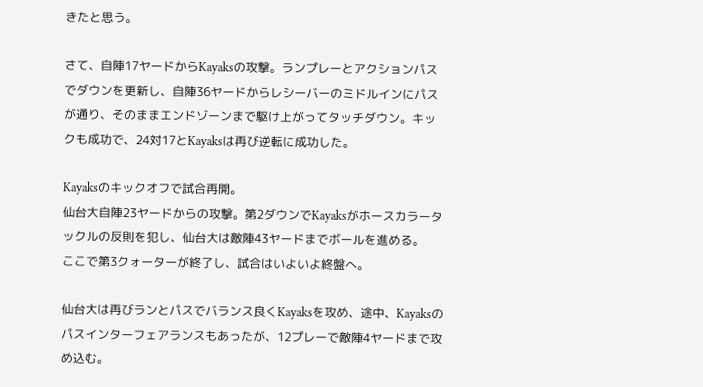きたと思う。

さて、自陣17ヤードからKayaksの攻撃。ランプレーとアクションパスでダウンを更新し、自陣36ヤードからレシーバーのミドルインにパスが通り、そのままエンドゾーンまで駆け上がってタッチダウン。キックも成功で、24対17とKayaksは再び逆転に成功した。

Kayaksのキックオフで試合再開。
仙台大自陣23ヤードからの攻撃。第2ダウンでKayaksがホースカラータックルの反則を犯し、仙台大は敵陣43ヤードまでボールを進める。
ここで第3クォーターが終了し、試合はいよいよ終盤へ。

仙台大は再びランとパスでバランス良くKayaksを攻め、途中、Kayaksのパスインターフェアランスもあったが、12プレーで敵陣4ヤードまで攻め込む。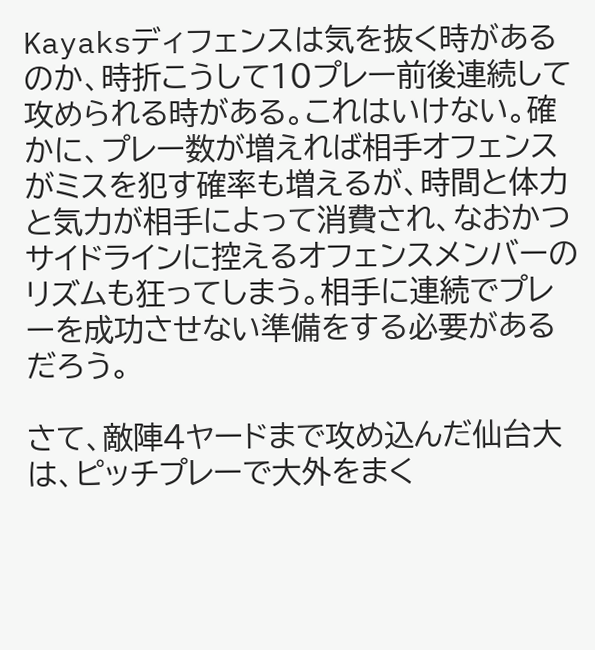Kayaksディフェンスは気を抜く時があるのか、時折こうして10プレー前後連続して攻められる時がある。これはいけない。確かに、プレー数が増えれば相手オフェンスがミスを犯す確率も増えるが、時間と体力と気力が相手によって消費され、なおかつサイドラインに控えるオフェンスメンバーのリズムも狂ってしまう。相手に連続でプレーを成功させない準備をする必要があるだろう。

さて、敵陣4ヤードまで攻め込んだ仙台大は、ピッチプレーで大外をまく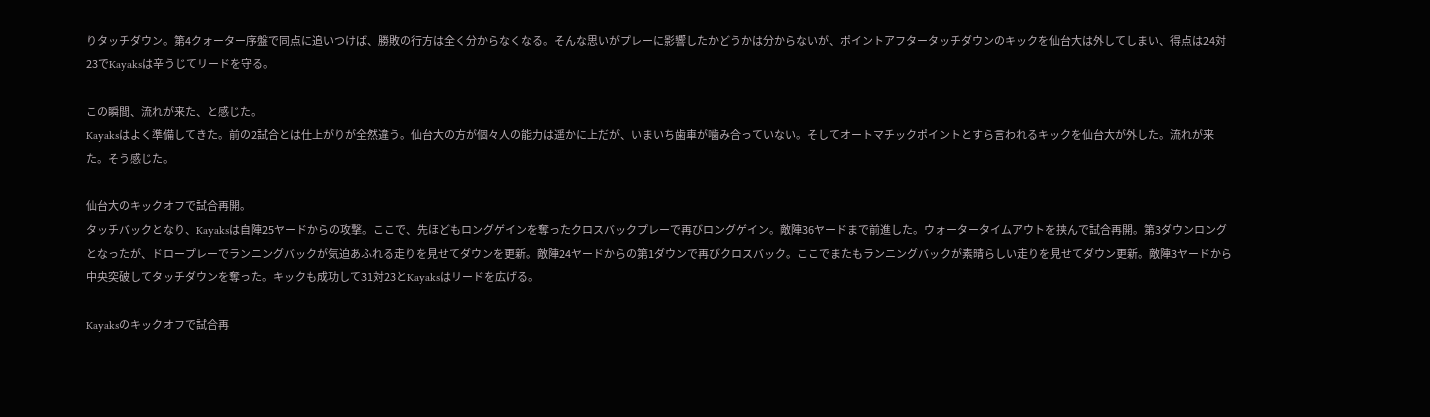りタッチダウン。第4クォーター序盤で同点に追いつけば、勝敗の行方は全く分からなくなる。そんな思いがプレーに影響したかどうかは分からないが、ポイントアフタータッチダウンのキックを仙台大は外してしまい、得点は24対23でKayaksは辛うじてリードを守る。

この瞬間、流れが来た、と感じた。
Kayaksはよく準備してきた。前の2試合とは仕上がりが全然違う。仙台大の方が個々人の能力は遥かに上だが、いまいち歯車が噛み合っていない。そしてオートマチックポイントとすら言われるキックを仙台大が外した。流れが来た。そう感じた。

仙台大のキックオフで試合再開。
タッチバックとなり、Kayaksは自陣25ヤードからの攻撃。ここで、先ほどもロングゲインを奪ったクロスバックプレーで再びロングゲイン。敵陣36ヤードまで前進した。ウォータータイムアウトを挟んで試合再開。第3ダウンロングとなったが、ドロープレーでランニングバックが気迫あふれる走りを見せてダウンを更新。敵陣24ヤードからの第1ダウンで再びクロスバック。ここでまたもランニングバックが素晴らしい走りを見せてダウン更新。敵陣3ヤードから中央突破してタッチダウンを奪った。キックも成功して31対23とKayaksはリードを広げる。

Kayaksのキックオフで試合再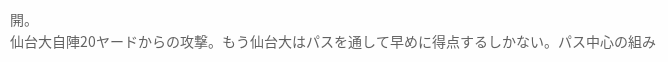開。
仙台大自陣20ヤードからの攻撃。もう仙台大はパスを通して早めに得点するしかない。パス中心の組み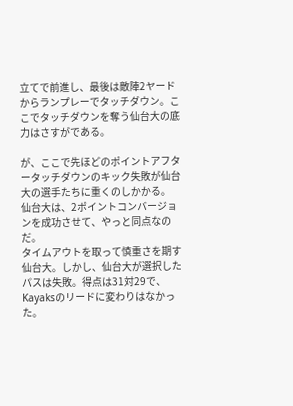立てで前進し、最後は敵陣2ヤードからランプレーでタッチダウン。ここでタッチダウンを奪う仙台大の底力はさすがである。

が、ここで先ほどのポイントアフタータッチダウンのキック失敗が仙台大の選手たちに重くのしかかる。
仙台大は、2ポイントコンバージョンを成功させて、やっと同点なのだ。
タイムアウトを取って慎重さを期す仙台大。しかし、仙台大が選択したパスは失敗。得点は31対29で、Kayaksのリードに変わりはなかった。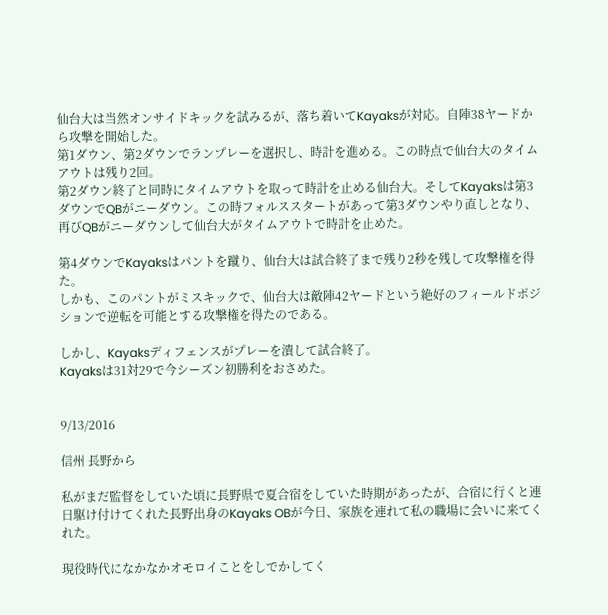仙台大は当然オンサイドキックを試みるが、落ち着いてKayaksが対応。自陣38ヤードから攻撃を開始した。
第1ダウン、第2ダウンでランプレーを選択し、時計を進める。この時点で仙台大のタイムアウトは残り2回。
第2ダウン終了と同時にタイムアウトを取って時計を止める仙台大。そしてKayaksは第3ダウンでQBがニーダウン。この時フォルススタートがあって第3ダウンやり直しとなり、再びQBがニーダウンして仙台大がタイムアウトで時計を止めた。

第4ダウンでKayaksはパントを蹴り、仙台大は試合終了まで残り2秒を残して攻撃権を得た。
しかも、このパントがミスキックで、仙台大は敵陣42ヤードという絶好のフィールドポジションで逆転を可能とする攻撃権を得たのである。

しかし、Kayaksディフェンスがプレーを潰して試合終了。
Kayaksは31対29で今シーズン初勝利をおさめた。


9/13/2016

信州 長野から

私がまだ監督をしていた頃に長野県で夏合宿をしていた時期があったが、合宿に行くと連日駆け付けてくれた長野出身のKayaks OBが今日、家族を連れて私の職場に会いに来てくれた。

現役時代になかなかオモロイことをしでかしてく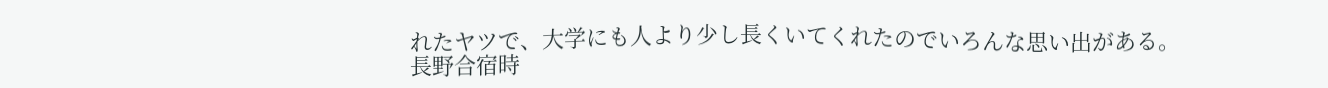れたヤツで、大学にも人より少し長くいてくれたのでいろんな思い出がある。
長野合宿時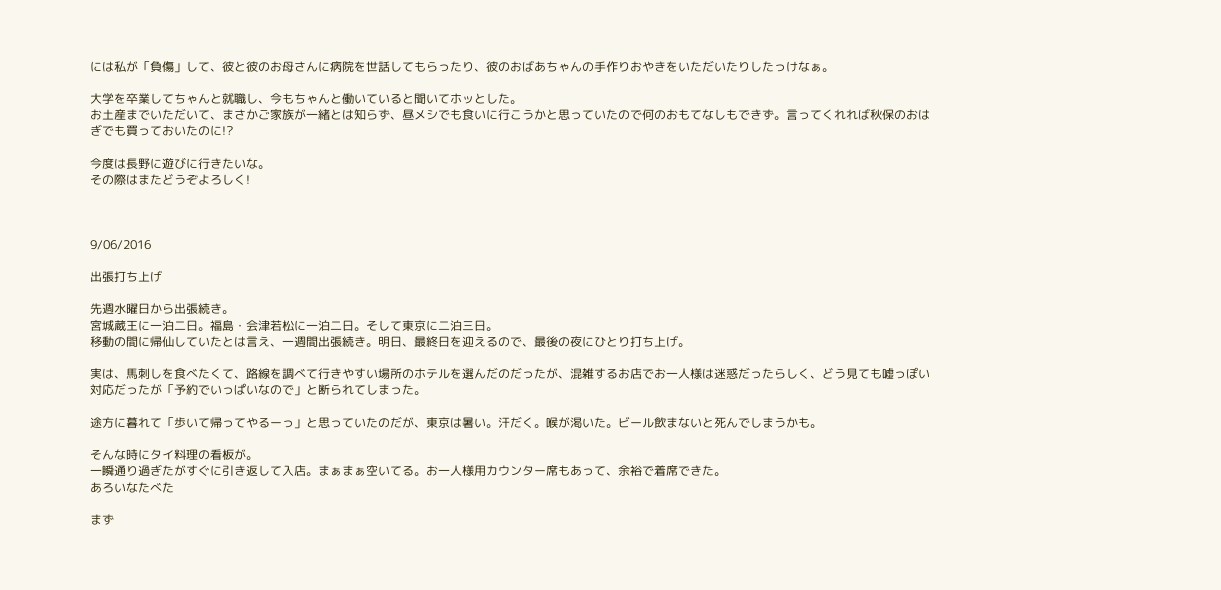には私が「負傷」して、彼と彼のお母さんに病院を世話してもらったり、彼のおばあちゃんの手作りおやきをいただいたりしたっけなぁ。

大学を卒業してちゃんと就職し、今もちゃんと働いていると聞いてホッとした。
お土産までいただいて、まさかご家族が一緒とは知らず、昼メシでも食いに行こうかと思っていたので何のおもてなしもできず。言ってくれれば秋保のおはぎでも買っておいたのに!?

今度は長野に遊びに行きたいな。
その際はまたどうぞよろしく!



9/06/2016

出張打ち上げ

先週水曜日から出張続き。
宮城蔵王に一泊二日。福島・会津若松に一泊二日。そして東京に二泊三日。
移動の間に帰仙していたとは言え、一週間出張続き。明日、最終日を迎えるので、最後の夜にひとり打ち上げ。

実は、馬刺しを食べたくて、路線を調べて行きやすい場所のホテルを選んだのだったが、混雑するお店でお一人様は迷惑だったらしく、どう見ても嘘っぽい対応だったが「予約でいっぱいなので」と断られてしまった。

途方に暮れて「歩いて帰ってやるーっ」と思っていたのだが、東京は暑い。汗だく。喉が渇いた。ビール飲まないと死んでしまうかも。

そんな時にタイ料理の看板が。
一瞬通り過ぎたがすぐに引き返して入店。まぁまぁ空いてる。お一人様用カウンター席もあって、余裕で着席できた。
あろいなたべた

まず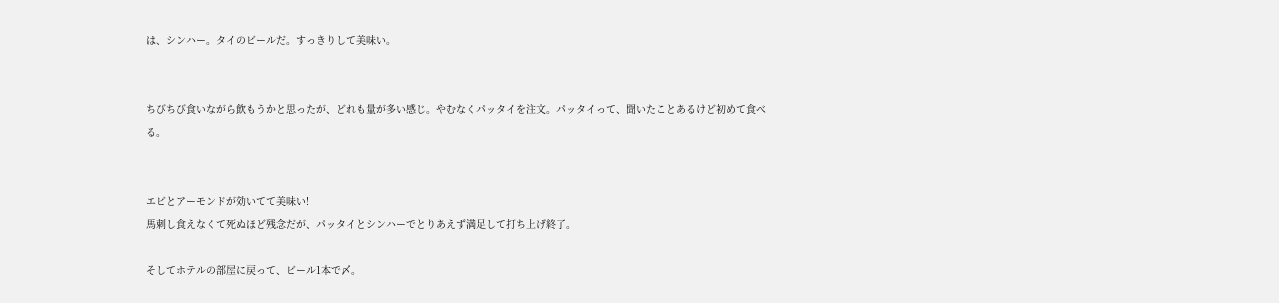は、シンハー。タイのビールだ。すっきりして美味い。


ちびちび食いながら飲もうかと思ったが、どれも量が多い感じ。やむなくパッタイを注文。パッタイって、聞いたことあるけど初めて食べる。


エビとアーモンドが効いてて美味い!
馬刺し食えなくて死ぬほど残念だが、パッタイとシンハーでとりあえず満足して打ち上げ終了。

そしてホテルの部屋に戻って、ビール1本で〆。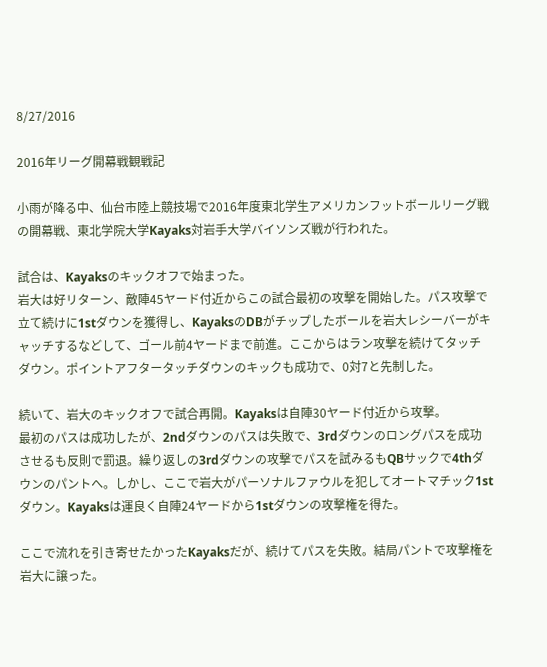8/27/2016

2016年リーグ開幕戦観戦記

小雨が降る中、仙台市陸上競技場で2016年度東北学生アメリカンフットボールリーグ戦の開幕戦、東北学院大学Kayaks対岩手大学バイソンズ戦が行われた。

試合は、Kayaksのキックオフで始まった。
岩大は好リターン、敵陣45ヤード付近からこの試合最初の攻撃を開始した。パス攻撃で立て続けに1stダウンを獲得し、KayaksのDBがチップしたボールを岩大レシーバーがキャッチするなどして、ゴール前4ヤードまで前進。ここからはラン攻撃を続けてタッチダウン。ポイントアフタータッチダウンのキックも成功で、0対7と先制した。

続いて、岩大のキックオフで試合再開。Kayaksは自陣30ヤード付近から攻撃。
最初のパスは成功したが、2ndダウンのパスは失敗で、3rdダウンのロングパスを成功させるも反則で罰退。繰り返しの3rdダウンの攻撃でパスを試みるもQBサックで4thダウンのパントへ。しかし、ここで岩大がパーソナルファウルを犯してオートマチック1stダウン。Kayaksは運良く自陣24ヤードから1stダウンの攻撃権を得た。

ここで流れを引き寄せたかったKayaksだが、続けてパスを失敗。結局パントで攻撃権を岩大に譲った。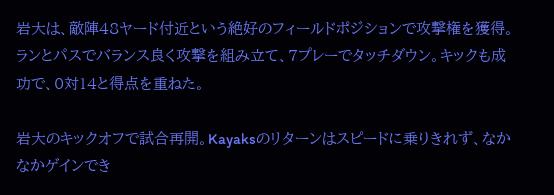岩大は、敵陣48ヤード付近という絶好のフィールドポジションで攻撃権を獲得。ランとパスでバランス良く攻撃を組み立て、7プレーでタッチダウン。キックも成功で、0対14と得点を重ねた。

岩大のキックオフで試合再開。Kayaksのリターンはスピードに乗りきれず、なかなかゲインでき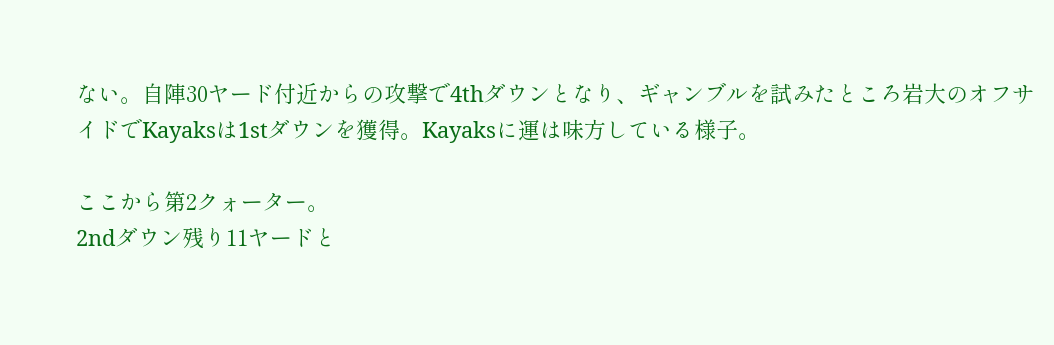ない。自陣30ヤード付近からの攻撃で4thダウンとなり、ギャンブルを試みたところ岩大のオフサイドでKayaksは1stダウンを獲得。Kayaksに運は味方している様子。

ここから第2クォーター。
2ndダウン残り11ヤードと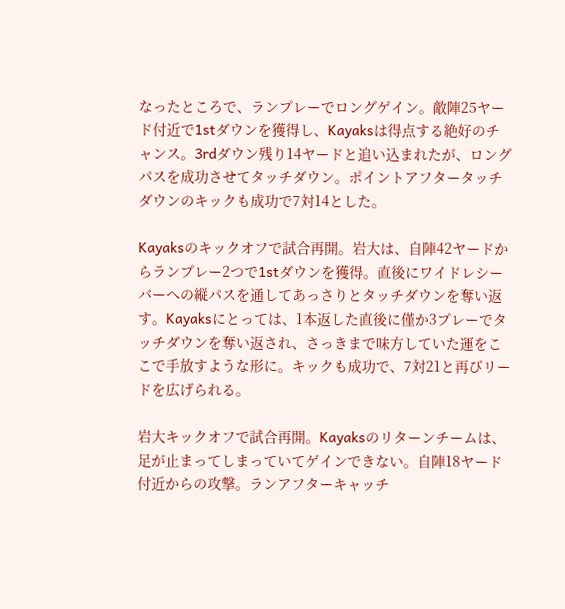なったところで、ランプレーでロングゲイン。敵陣25ヤード付近で1stダウンを獲得し、Kayaksは得点する絶好のチャンス。3rdダウン残り14ヤードと追い込まれたが、ロングパスを成功させてタッチダウン。ポイントアフタータッチダウンのキックも成功で7対14とした。

Kayaksのキックオフで試合再開。岩大は、自陣42ヤードからランプレー2つで1stダウンを獲得。直後にワイドレシーバーへの縦パスを通してあっさりとタッチダウンを奪い返す。Kayaksにとっては、1本返した直後に僅か3プレーでタッチダウンを奪い返され、さっきまで味方していた運をここで手放すような形に。キックも成功で、7対21と再びリードを広げられる。

岩大キックオフで試合再開。Kayaksのリターンチームは、足が止まってしまっていてゲインできない。自陣18ヤード付近からの攻撃。ランアフターキャッチ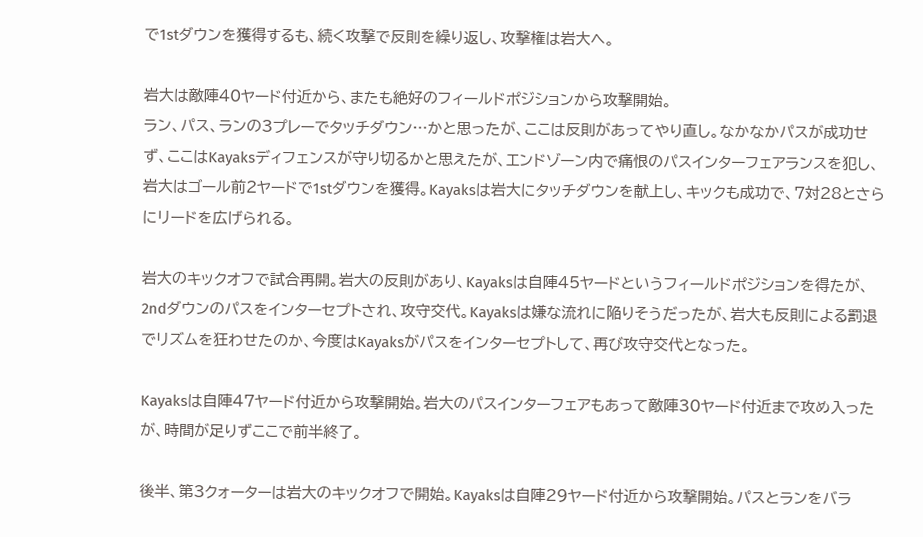で1stダウンを獲得するも、続く攻撃で反則を繰り返し、攻撃権は岩大へ。

岩大は敵陣40ヤード付近から、またも絶好のフィールドポジションから攻撃開始。
ラン、パス、ランの3プレーでタッチダウン…かと思ったが、ここは反則があってやり直し。なかなかパスが成功せず、ここはKayaksディフェンスが守り切るかと思えたが、エンドゾーン内で痛恨のパスインターフェアランスを犯し、岩大はゴール前2ヤードで1stダウンを獲得。Kayaksは岩大にタッチダウンを献上し、キックも成功で、7対28とさらにリードを広げられる。

岩大のキックオフで試合再開。岩大の反則があり、Kayaksは自陣45ヤードというフィールドポジションを得たが、2ndダウンのパスをインターセプトされ、攻守交代。Kayaksは嫌な流れに陥りそうだったが、岩大も反則による罰退でリズムを狂わせたのか、今度はKayaksがパスをインターセプトして、再び攻守交代となった。

Kayaksは自陣47ヤード付近から攻撃開始。岩大のパスインターフェアもあって敵陣30ヤード付近まで攻め入ったが、時間が足りずここで前半終了。

後半、第3クォーターは岩大のキックオフで開始。Kayaksは自陣29ヤード付近から攻撃開始。パスとランをバラ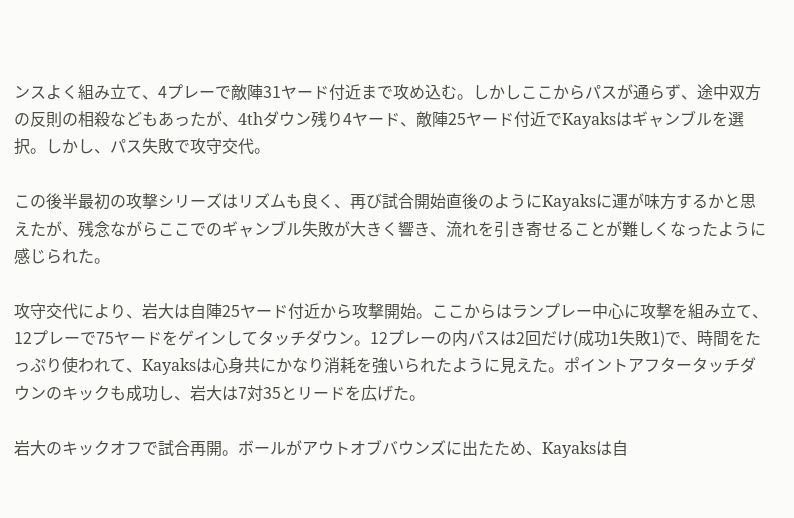ンスよく組み立て、4プレーで敵陣31ヤード付近まで攻め込む。しかしここからパスが通らず、途中双方の反則の相殺などもあったが、4thダウン残り4ヤード、敵陣25ヤード付近でKayaksはギャンブルを選択。しかし、パス失敗で攻守交代。

この後半最初の攻撃シリーズはリズムも良く、再び試合開始直後のようにKayaksに運が味方するかと思えたが、残念ながらここでのギャンブル失敗が大きく響き、流れを引き寄せることが難しくなったように感じられた。

攻守交代により、岩大は自陣25ヤード付近から攻撃開始。ここからはランプレー中心に攻撃を組み立て、12プレーで75ヤードをゲインしてタッチダウン。12プレーの内パスは2回だけ(成功1失敗1)で、時間をたっぷり使われて、Kayaksは心身共にかなり消耗を強いられたように見えた。ポイントアフタータッチダウンのキックも成功し、岩大は7対35とリードを広げた。

岩大のキックオフで試合再開。ボールがアウトオブバウンズに出たため、Kayaksは自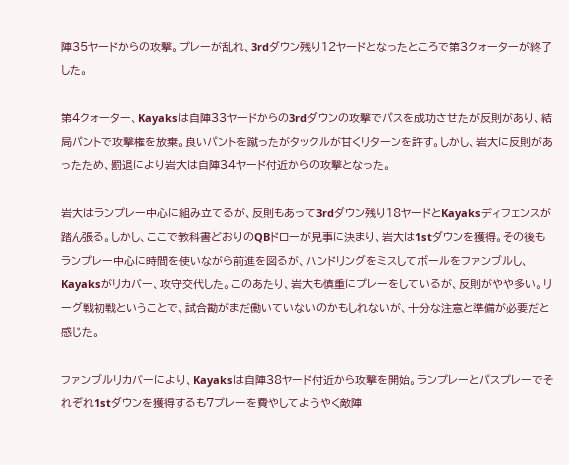陣35ヤードからの攻撃。プレーが乱れ、3rdダウン残り12ヤードとなったところで第3クォーターが終了した。

第4クォーター、Kayaksは自陣33ヤードからの3rdダウンの攻撃でパスを成功させたが反則があり、結局パントで攻撃権を放棄。良いパントを蹴ったがタックルが甘くリターンを許す。しかし、岩大に反則があったため、罰退により岩大は自陣34ヤード付近からの攻撃となった。

岩大はランプレー中心に組み立てるが、反則もあって3rdダウン残り18ヤードとKayaksディフェンスが踏ん張る。しかし、ここで教科書どおりのQBドローが見事に決まり、岩大は1stダウンを獲得。その後もランプレー中心に時間を使いながら前進を図るが、ハンドリングをミスしてボールをファンブルし、Kayaksがリカバー、攻守交代した。このあたり、岩大も慎重にプレーをしているが、反則がやや多い。リーグ戦初戦ということで、試合勘がまだ働いていないのかもしれないが、十分な注意と準備が必要だと感じた。

ファンブルリカバーにより、Kayaksは自陣38ヤード付近から攻撃を開始。ランプレーとパスプレーでそれぞれ1stダウンを獲得するも7プレーを費やしてようやく敵陣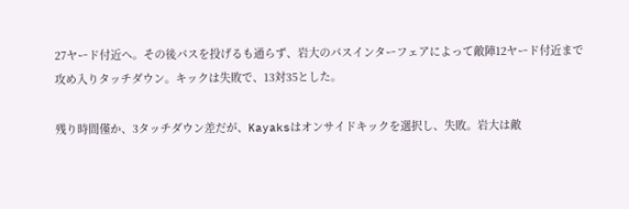27ヤード付近へ。その後パスを投げるも通らず、岩大のパスインターフェアによって敵陣12ヤード付近まで攻め入りタッチダウン。キックは失敗で、13対35とした。

残り時間僅か、3タッチダウン差だが、Kayaksはオンサイドキックを選択し、失敗。岩大は敵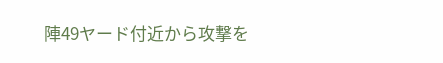陣49ヤード付近から攻撃を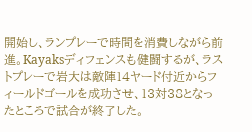開始し、ランプレーで時間を消費しながら前進。Kayaksディフェンスも健闘するが、ラストプレーで岩大は敵陣14ヤード付近からフィールドゴールを成功させ、13対38となったところで試合が終了した。